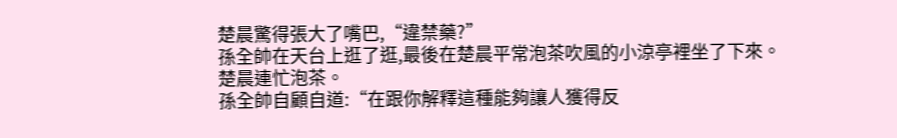楚晨驚得張大了嘴巴,“違禁藥?”
孫全帥在天台上逛了逛,最後在楚晨平常泡茶吹風的小涼亭裡坐了下來。
楚晨連忙泡茶。
孫全帥自顧自道:“在跟你解釋這種能夠讓人獲得反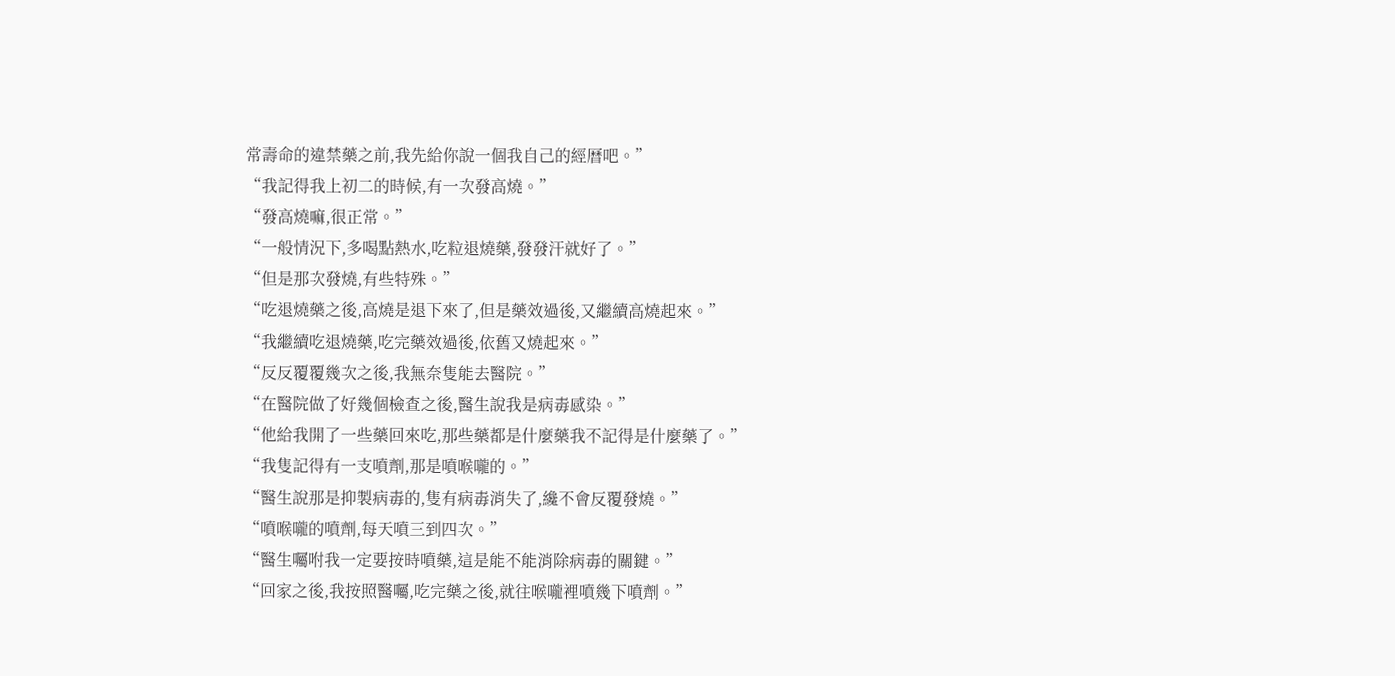常壽命的違禁藥之前,我先給你說一個我自己的經曆吧。”
“我記得我上初二的時候,有一次發高燒。”
“發高燒嘛,很正常。”
“一般情況下,多喝點熱水,吃粒退燒藥,發發汗就好了。”
“但是那次發燒,有些特殊。”
“吃退燒藥之後,高燒是退下來了,但是藥效過後,又繼續高燒起來。”
“我繼續吃退燒藥,吃完藥效過後,依舊又燒起來。”
“反反覆覆幾次之後,我無奈隻能去醫院。”
“在醫院做了好幾個檢查之後,醫生說我是病毒感染。”
“他給我開了一些藥回來吃,那些藥都是什麼藥我不記得是什麼藥了。”
“我隻記得有一支噴劑,那是噴喉嚨的。”
“醫生說那是抑製病毒的,隻有病毒消失了,纔不會反覆發燒。”
“噴喉嚨的噴劑,每天噴三到四次。”
“醫生囑咐我一定要按時噴藥,這是能不能消除病毒的關鍵。”
“回家之後,我按照醫囑,吃完藥之後,就往喉嚨裡噴幾下噴劑。”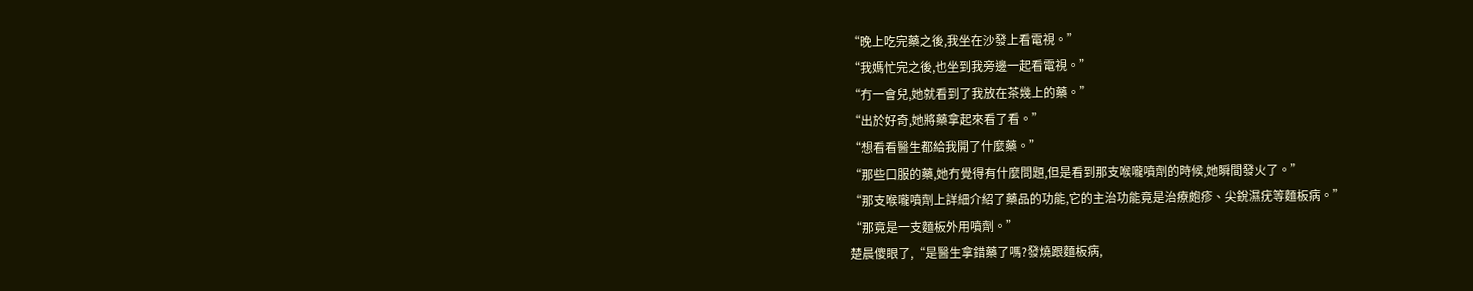“晚上吃完藥之後,我坐在沙發上看電視。”
“我媽忙完之後,也坐到我旁邊一起看電視。”
“冇一會兒,她就看到了我放在茶幾上的藥。”
“出於好奇,她將藥拿起來看了看。”
“想看看醫生都給我開了什麼藥。”
“那些口服的藥,她冇覺得有什麼問題,但是看到那支喉嚨噴劑的時候,她瞬間發火了。”
“那支喉嚨噴劑上詳細介紹了藥品的功能,它的主治功能竟是治療皰疹、尖銳濕疣等麵板病。”
“那竟是一支麵板外用噴劑。”
楚晨傻眼了,“是醫生拿錯藥了嗎?發燒跟麵板病,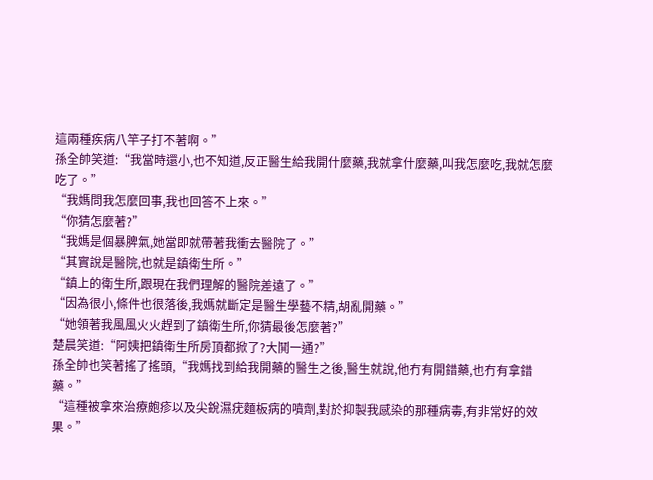這兩種疾病八竿子打不著啊。”
孫全帥笑道:“我當時還小,也不知道,反正醫生給我開什麼藥,我就拿什麼藥,叫我怎麼吃,我就怎麼吃了。”
“我媽問我怎麼回事,我也回答不上來。”
“你猜怎麼著?”
“我媽是個暴脾氣,她當即就帶著我衝去醫院了。”
“其實說是醫院,也就是鎮衛生所。”
“鎮上的衛生所,跟現在我們理解的醫院差遠了。”
“因為很小,條件也很落後,我媽就斷定是醫生學藝不精,胡亂開藥。”
“她領著我風風火火趕到了鎮衛生所,你猜最後怎麼著?”
楚晨笑道:“阿姨把鎮衛生所房頂都掀了?大鬨一通?”
孫全帥也笑著搖了搖頭,“我媽找到給我開藥的醫生之後,醫生就說,他冇有開錯藥,也冇有拿錯藥。”
“這種被拿來治療皰疹以及尖銳濕疣麵板病的噴劑,對於抑製我感染的那種病毒,有非常好的效果。”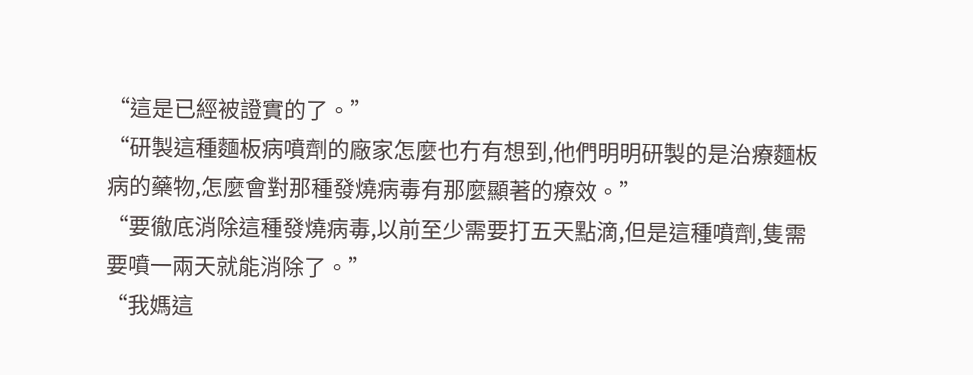“這是已經被證實的了。”
“研製這種麵板病噴劑的廠家怎麼也冇有想到,他們明明研製的是治療麵板病的藥物,怎麼會對那種發燒病毒有那麼顯著的療效。”
“要徹底消除這種發燒病毒,以前至少需要打五天點滴,但是這種噴劑,隻需要噴一兩天就能消除了。”
“我媽這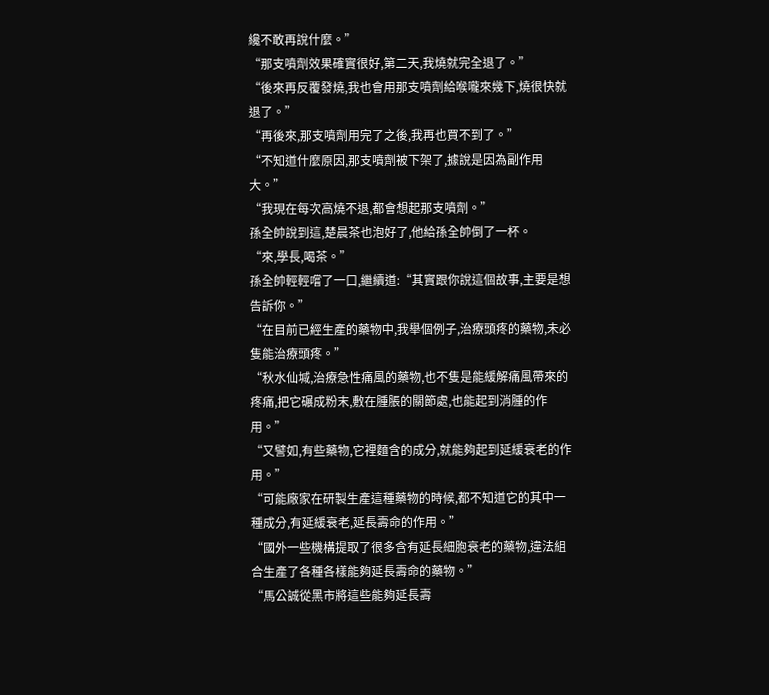纔不敢再說什麼。”
“那支噴劑效果確實很好,第二天,我燒就完全退了。”
“後來再反覆發燒,我也會用那支噴劑給喉嚨來幾下,燒很快就退了。”
“再後來,那支噴劑用完了之後,我再也買不到了。”
“不知道什麼原因,那支噴劑被下架了,據說是因為副作用大。”
“我現在每次高燒不退,都會想起那支噴劑。”
孫全帥說到這,楚晨茶也泡好了,他給孫全帥倒了一杯。
“來,學長,喝茶。”
孫全帥輕輕嚐了一口,繼續道:“其實跟你說這個故事,主要是想告訴你。”
“在目前已經生產的藥物中,我舉個例子,治療頭疼的藥物,未必隻能治療頭疼。”
“秋水仙堿,治療急性痛風的藥物,也不隻是能緩解痛風帶來的疼痛,把它碾成粉末,敷在腫脹的關節處,也能起到消腫的作用。”
“又譬如,有些藥物,它裡麵含的成分,就能夠起到延緩衰老的作用。”
“可能廠家在研製生產這種藥物的時候,都不知道它的其中一種成分,有延緩衰老,延長壽命的作用。”
“國外一些機構提取了很多含有延長細胞衰老的藥物,違法組合生產了各種各樣能夠延長壽命的藥物。”
“馬公誠從黑市將這些能夠延長壽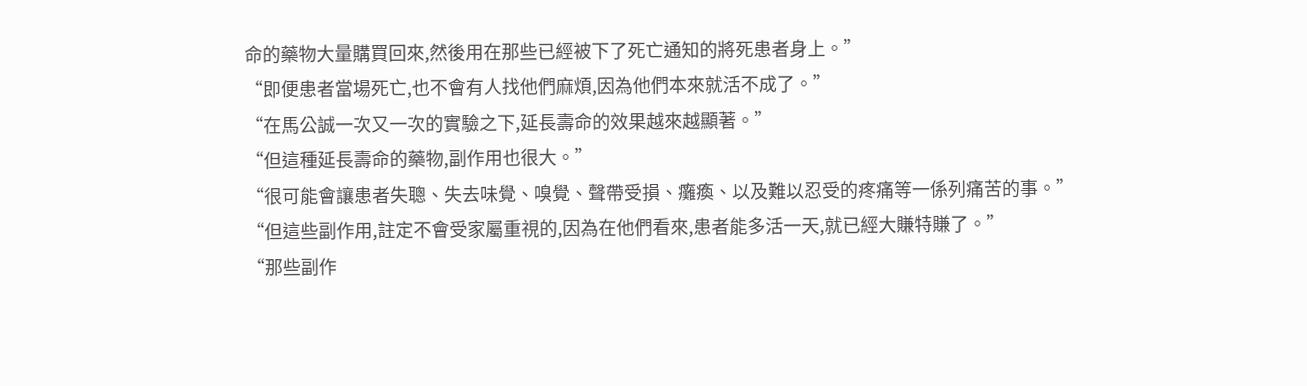命的藥物大量購買回來,然後用在那些已經被下了死亡通知的將死患者身上。”
“即便患者當場死亡,也不會有人找他們麻煩,因為他們本來就活不成了。”
“在馬公誠一次又一次的實驗之下,延長壽命的效果越來越顯著。”
“但這種延長壽命的藥物,副作用也很大。”
“很可能會讓患者失聰、失去味覺、嗅覺、聲帶受損、癱瘓、以及難以忍受的疼痛等一係列痛苦的事。”
“但這些副作用,註定不會受家屬重視的,因為在他們看來,患者能多活一天,就已經大賺特賺了。”
“那些副作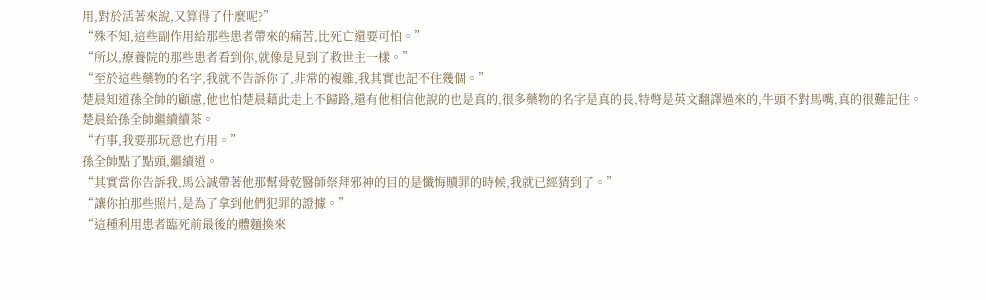用,對於活著來說,又算得了什麼呢?”
“殊不知,這些副作用給那些患者帶來的痛苦,比死亡還要可怕。”
“所以,療養院的那些患者看到你,就像是見到了救世主一樣。”
“至於這些藥物的名字,我就不告訴你了,非常的複雜,我其實也記不住幾個。”
楚晨知道孫全帥的顧慮,他也怕楚晨藉此走上不歸路,還有他相信他說的也是真的,很多藥物的名字是真的長,特彆是英文翻譯過來的,牛頭不對馬嘴,真的很難記住。
楚晨給孫全帥繼續續茶。
“冇事,我要那玩意也冇用。”
孫全帥點了點頭,繼續道。
“其實當你告訴我,馬公誠帶著他那幫骨乾醫師祭拜邪神的目的是懺悔贖罪的時候,我就已經猜到了。”
“讓你拍那些照片,是為了拿到他們犯罪的證據。”
“這種利用患者臨死前最後的體麵換來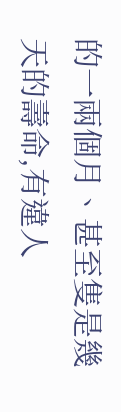的一兩個月、甚至隻是幾天的壽命,有違人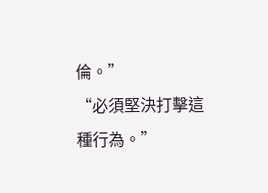倫。”
“必須堅決打擊這種行為。”